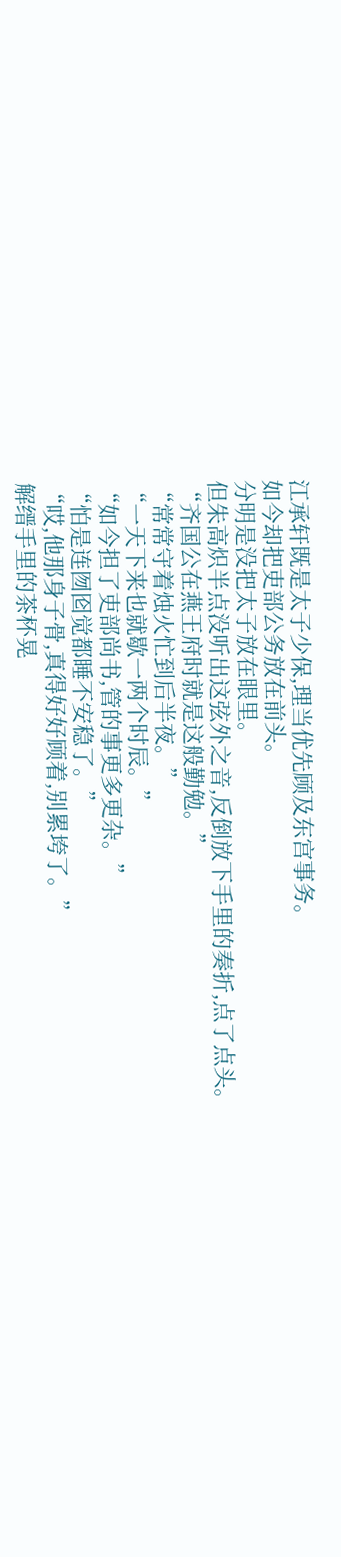江承轩既是太子少保,理当优先顾及东宫事务。
如今却把吏部公务放在前头。
分明是没把太子放在眼里。
但朱高炽半点没听出这弦外之音,反倒放下手里的奏折,点了点头。
“齐国公在燕王府时就是这般勤勉。”
“常常守着烛火忙到后半夜。”
“一天下来也就歇一两个时辰。”
“如今担了吏部尚书,管的事更多更杂。”
“怕是连囫囵觉都睡不安稳了。”
“哎,他那身子骨,真得好好顾着,别累垮了。”
解缙手里的茶杯晃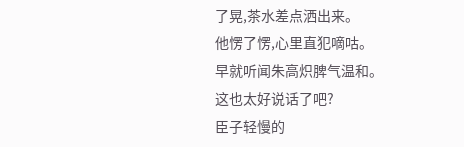了晃,茶水差点洒出来。
他愣了愣,心里直犯嘀咕。
早就听闻朱高炽脾气温和。
这也太好说话了吧?
臣子轻慢的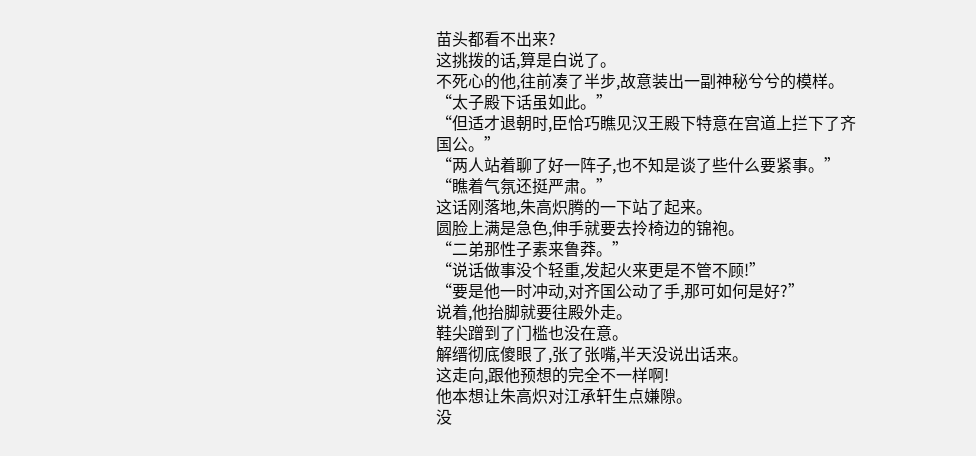苗头都看不出来?
这挑拨的话,算是白说了。
不死心的他,往前凑了半步,故意装出一副神秘兮兮的模样。
“太子殿下话虽如此。”
“但适才退朝时,臣恰巧瞧见汉王殿下特意在宫道上拦下了齐国公。”
“两人站着聊了好一阵子,也不知是谈了些什么要紧事。”
“瞧着气氛还挺严肃。”
这话刚落地,朱高炽腾的一下站了起来。
圆脸上满是急色,伸手就要去拎椅边的锦袍。
“二弟那性子素来鲁莽。”
“说话做事没个轻重,发起火来更是不管不顾!”
“要是他一时冲动,对齐国公动了手,那可如何是好?”
说着,他抬脚就要往殿外走。
鞋尖蹭到了门槛也没在意。
解缙彻底傻眼了,张了张嘴,半天没说出话来。
这走向,跟他预想的完全不一样啊!
他本想让朱高炽对江承轩生点嫌隙。
没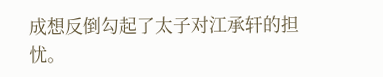成想反倒勾起了太子对江承轩的担忧。